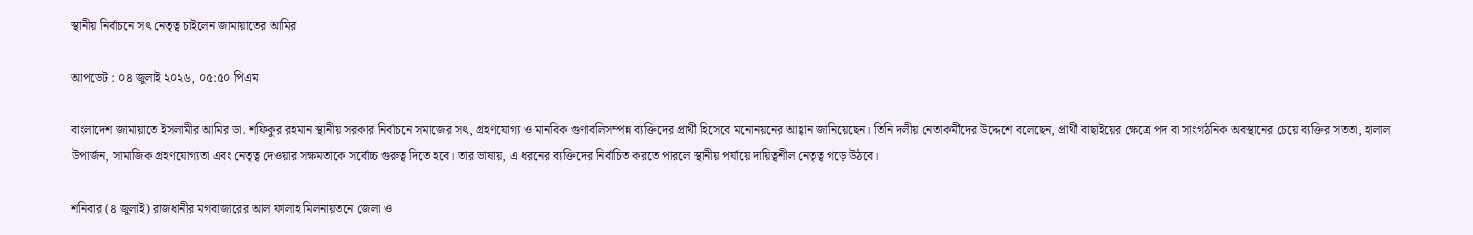স্থানীয় নির্বাচনে সৎ নেতৃত্ব চাইলেন জামায়াতের আমির

আপডেট : ০৪ জুলাই ২০২৬, ০৫:৫০ পিএম

বাংলাদেশ জামায়াতে ইসলামীর আমির ডা. শফিকুর রহমান স্থানীয় সরকার নির্বাচনে সমাজের সৎ, গ্রহণযোগ্য ও মানবিক গুণাবলিসম্পন্ন ব্যক্তিদের প্রার্থী হিসেবে মনোনয়নের আহ্বান জানিয়েছেন। তিনি দলীয় নেতাকর্মীদের উদ্দেশে বলেছেন, প্রার্থী বাছাইয়ের ক্ষেত্রে পদ বা সাংগঠনিক অবস্থানের চেয়ে ব্যক্তির সততা, হালাল উপার্জন, সামাজিক গ্রহণযোগ্যতা এবং নেতৃত্ব দেওয়ার সক্ষমতাকে সর্বোচ্চ গুরুত্ব দিতে হবে। তার ভাষায়, এ ধরনের ব্যক্তিদের নির্বাচিত করতে পারলে স্থানীয় পর্যায়ে দায়িত্বশীল নেতৃত্ব গড়ে উঠবে।

শনিবার (৪ জুলাই) রাজধানীর মগবাজারের আল ফালাহ মিলনায়তনে জেলা ও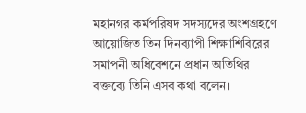মহানগর কর্মপরিষদ সদস্যদের অংশগ্রহণে আয়োজিত তিন দিনব্যাপী শিক্ষাশিবিরের সমাপনী অধিবেশনে প্রধান অতিথির বক্তব্যে তিনি এসব কথা বলেন।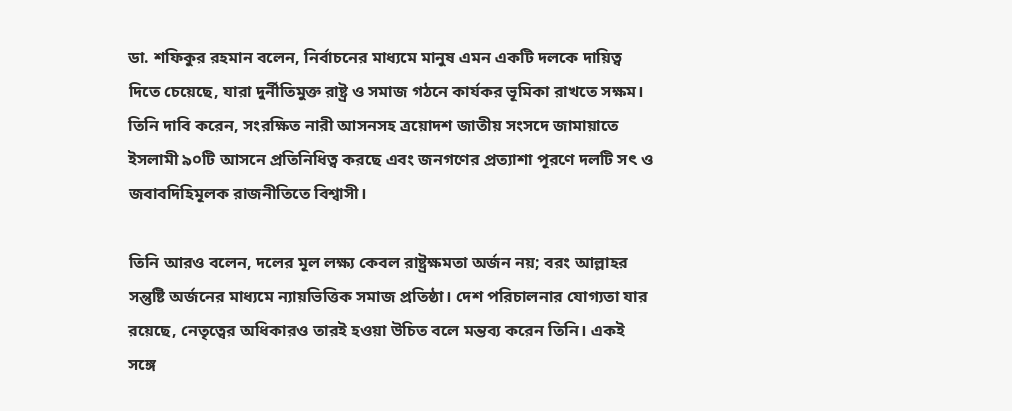ডা. শফিকুর রহমান বলেন, নির্বাচনের মাধ্যমে মানুষ এমন একটি দলকে দায়িত্ব দিতে চেয়েছে, যারা দুর্নীতিমুক্ত রাষ্ট্র ও সমাজ গঠনে কার্যকর ভূমিকা রাখতে সক্ষম। তিনি দাবি করেন, সংরক্ষিত নারী আসনসহ ত্রয়োদশ জাতীয় সংসদে জামায়াতে ইসলামী ৯০টি আসনে প্রতিনিধিত্ব করছে এবং জনগণের প্রত্যাশা পূরণে দলটি সৎ ও জবাবদিহিমূলক রাজনীতিতে বিশ্বাসী।

তিনি আরও বলেন, দলের মূল লক্ষ্য কেবল রাষ্ট্রক্ষমতা অর্জন নয়; বরং আল্লাহর সন্তুষ্টি অর্জনের মাধ্যমে ন্যায়ভিত্তিক সমাজ প্রতিষ্ঠা। দেশ পরিচালনার যোগ্যতা যার রয়েছে, নেতৃত্বের অধিকারও তারই হওয়া উচিত বলে মন্তব্য করেন তিনি। একই সঙ্গে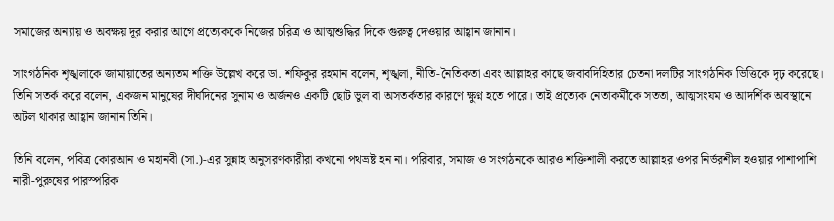সমাজের অন্যায় ও অবক্ষয় দূর করার আগে প্রত্যেককে নিজের চরিত্র ও আত্মশুদ্ধির দিকে গুরুত্ব দেওয়ার আহ্বান জানান।

সাংগঠনিক শৃঙ্খলাকে জামায়াতের অন্যতম শক্তি উল্লেখ করে ডা. শফিকুর রহমান বলেন, শৃঙ্খলা, নীতি-নৈতিকতা এবং আল্লাহর কাছে জবাবদিহিতার চেতনা দলটির সাংগঠনিক ভিত্তিকে দৃঢ় করেছে। তিনি সতর্ক করে বলেন, একজন মানুষের দীর্ঘদিনের সুনাম ও অর্জনও একটি ছোট ভুল বা অসতর্কতার কারণে ক্ষুণ্ন হতে পারে। তাই প্রত্যেক নেতাকর্মীকে সততা, আত্মসংযম ও আদর্শিক অবস্থানে অটল থাকার আহ্বান জানান তিনি।

তিনি বলেন, পবিত্র কোরআন ও মহানবী (সা.)-এর সুন্নাহ অনুসরণকারীরা কখনো পথভ্রষ্ট হন না। পরিবার, সমাজ ও সংগঠনকে আরও শক্তিশালী করতে আল্লাহর ওপর নির্ভরশীল হওয়ার পাশাপাশি নারী-পুরুষের পারস্পরিক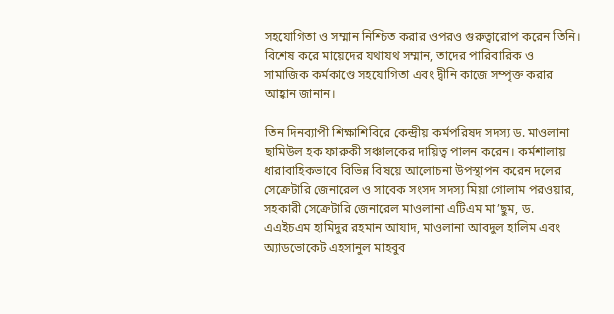সহযোগিতা ও সম্মান নিশ্চিত করার ওপরও গুরুত্বারোপ করেন তিনি। বিশেষ করে মায়েদের যথাযথ সম্মান, তাদের পারিবারিক ও সামাজিক কর্মকাণ্ডে সহযোগিতা এবং দ্বীনি কাজে সম্পৃক্ত করার আহ্বান জানান।

তিন দিনব্যাপী শিক্ষাশিবিরে কেন্দ্রীয় কর্মপরিষদ সদস্য ড. মাওলানা ছামিউল হক ফারুকী সঞ্চালকের দায়িত্ব পালন করেন। কর্মশালায় ধারাবাহিকভাবে বিভিন্ন বিষয়ে আলোচনা উপস্থাপন করেন দলের সেক্রেটারি জেনারেল ও সাবেক সংসদ সদস্য মিয়া গোলাম পরওয়ার, সহকারী সেক্রেটারি জেনারেল মাওলানা এটিএম মা’ছুম, ড. এএইচএম হামিদুর রহমান আযাদ, মাওলানা আবদুল হালিম এবং অ্যাডভোকেট এহসানুল মাহবুব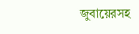জুবায়েরসহ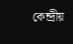কেন্দ্রীয়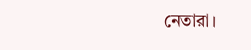নেতারা।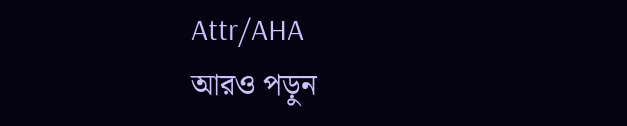Attr/AHA
আরও পড়ুন